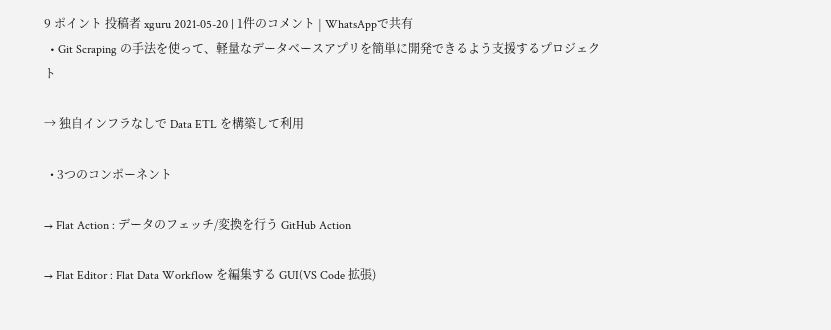9 ポイント 投稿者 xguru 2021-05-20 | 1件のコメント | WhatsAppで共有
  • Git Scraping の手法を使って、軽量なデータベースアプリを簡単に開発できるよう支援するプロジェクト

→ 独自インフラなしで Data ETL を構築して利用

  • 3つのコンポーネント

→ Flat Action : データのフェッチ/変換を行う GitHub Action

→ Flat Editor : Flat Data Workflow を編集する GUI(VS Code 拡張)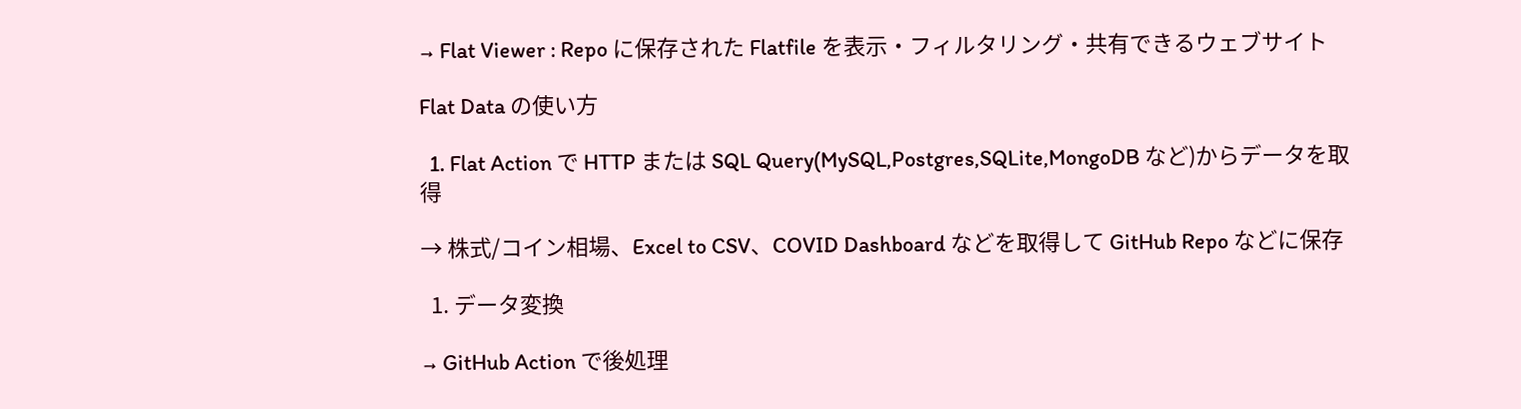→ Flat Viewer : Repo に保存された Flatfile を表示・フィルタリング・共有できるウェブサイト

Flat Data の使い方

  1. Flat Action で HTTP または SQL Query(MySQL,Postgres,SQLite,MongoDB など)からデータを取得

→ 株式/コイン相場、Excel to CSV、COVID Dashboard などを取得して GitHub Repo などに保存

  1. データ変換

→ GitHub Action で後処理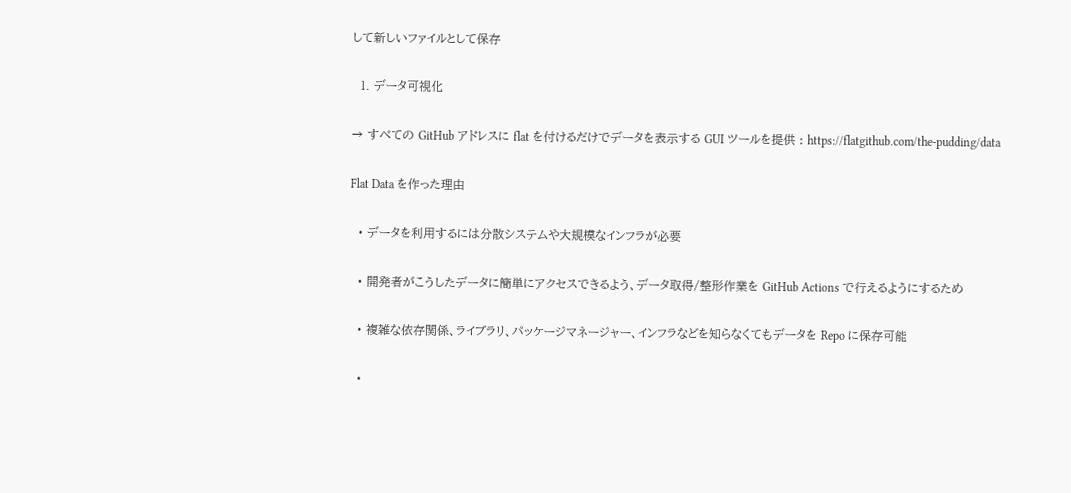して新しいファイルとして保存

  1. データ可視化

→ すべての GitHub アドレスに flat を付けるだけでデータを表示する GUI ツールを提供 : https://flatgithub.com/the-pudding/data

Flat Data を作った理由

  • データを利用するには分散システムや大規模なインフラが必要

  • 開発者がこうしたデータに簡単にアクセスできるよう、データ取得/整形作業を GitHub Actions で行えるようにするため

  • 複雑な依存関係、ライブラリ、パッケージマネージャー、インフラなどを知らなくてもデータを Repo に保存可能

  •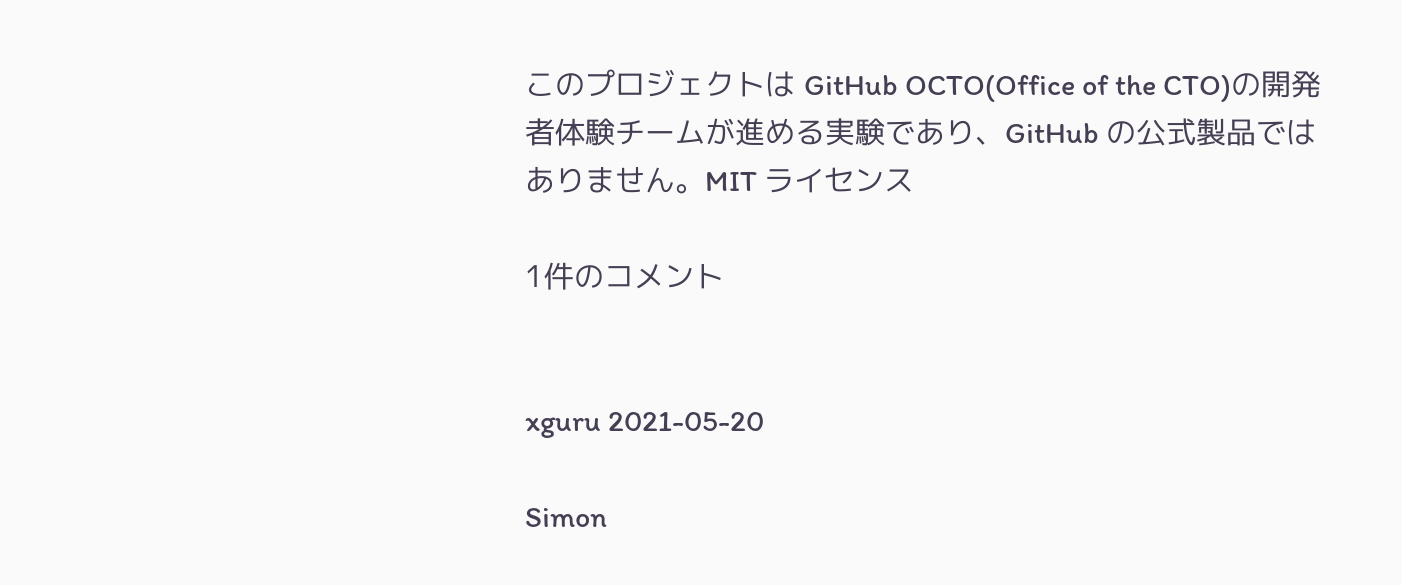このプロジェクトは GitHub OCTO(Office of the CTO)の開発者体験チームが進める実験であり、GitHub の公式製品ではありません。MIT ライセンス

1件のコメント


xguru 2021-05-20

Simon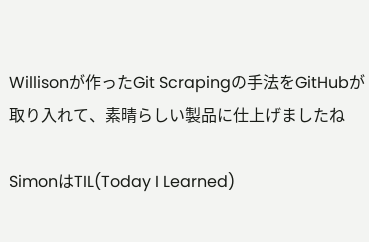Willisonが作ったGit Scrapingの手法をGitHubが取り入れて、素晴らしい製品に仕上げましたね

SimonはTIL(Today I Learned)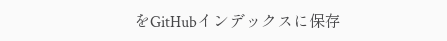をGitHubインデックスに保存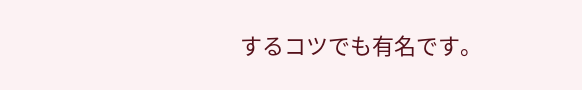するコツでも有名です。